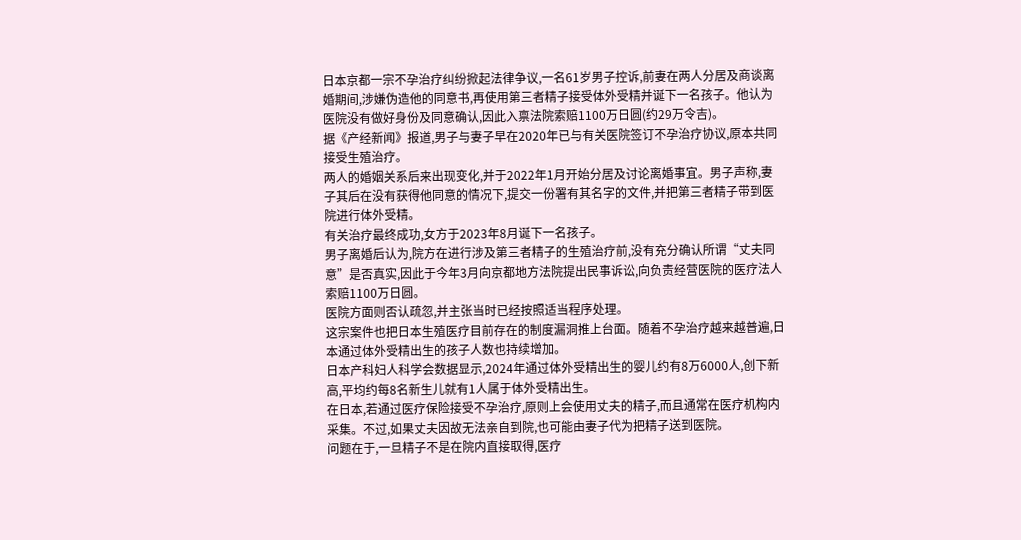日本京都一宗不孕治疗纠纷掀起法律争议,一名61岁男子控诉,前妻在两人分居及商谈离婚期间,涉嫌伪造他的同意书,再使用第三者精子接受体外受精并诞下一名孩子。他认为医院没有做好身份及同意确认,因此入禀法院索赔1100万日圆(约29万令吉)。
据《产经新闻》报道,男子与妻子早在2020年已与有关医院签订不孕治疗协议,原本共同接受生殖治疗。
两人的婚姻关系后来出现变化,并于2022年1月开始分居及讨论离婚事宜。男子声称,妻子其后在没有获得他同意的情况下,提交一份署有其名字的文件,并把第三者精子带到医院进行体外受精。
有关治疗最终成功,女方于2023年8月诞下一名孩子。
男子离婚后认为,院方在进行涉及第三者精子的生殖治疗前,没有充分确认所谓“丈夫同意”是否真实,因此于今年3月向京都地方法院提出民事诉讼,向负责经营医院的医疗法人索赔1100万日圆。
医院方面则否认疏忽,并主张当时已经按照适当程序处理。
这宗案件也把日本生殖医疗目前存在的制度漏洞推上台面。随着不孕治疗越来越普遍,日本通过体外受精出生的孩子人数也持续增加。
日本产科妇人科学会数据显示,2024年通过体外受精出生的婴儿约有8万6000人,创下新高,平均约每8名新生儿就有1人属于体外受精出生。
在日本,若通过医疗保险接受不孕治疗,原则上会使用丈夫的精子,而且通常在医疗机构内采集。不过,如果丈夫因故无法亲自到院,也可能由妻子代为把精子送到医院。
问题在于,一旦精子不是在院内直接取得,医疗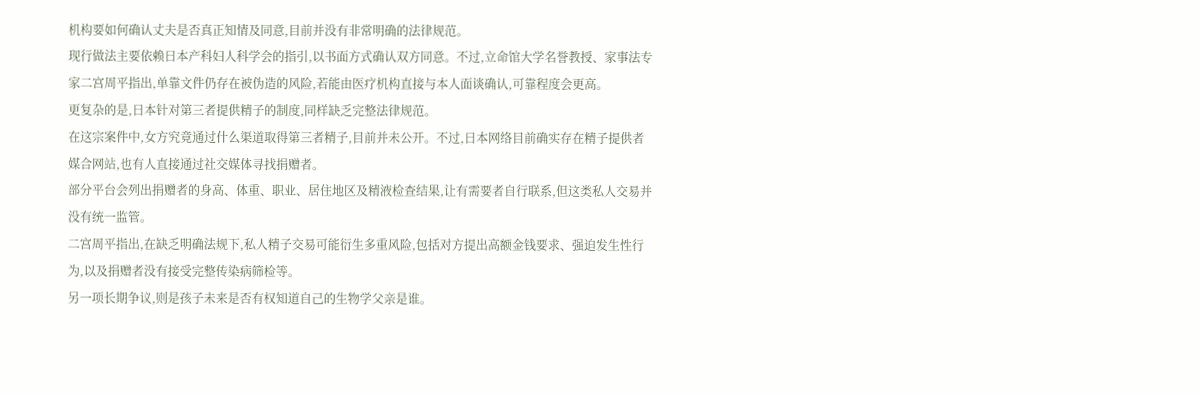机构要如何确认丈夫是否真正知情及同意,目前并没有非常明确的法律规范。
现行做法主要依赖日本产科妇人科学会的指引,以书面方式确认双方同意。不过,立命馆大学名誉教授、家事法专家二宫周平指出,单靠文件仍存在被伪造的风险,若能由医疗机构直接与本人面谈确认,可靠程度会更高。
更复杂的是,日本针对第三者提供精子的制度,同样缺乏完整法律规范。
在这宗案件中,女方究竟通过什么渠道取得第三者精子,目前并未公开。不过,日本网络目前确实存在精子提供者媒合网站,也有人直接通过社交媒体寻找捐赠者。
部分平台会列出捐赠者的身高、体重、职业、居住地区及精液检查结果,让有需要者自行联系,但这类私人交易并没有统一监管。
二宫周平指出,在缺乏明确法规下,私人精子交易可能衍生多重风险,包括对方提出高额金钱要求、强迫发生性行为,以及捐赠者没有接受完整传染病筛检等。
另一项长期争议,则是孩子未来是否有权知道自己的生物学父亲是谁。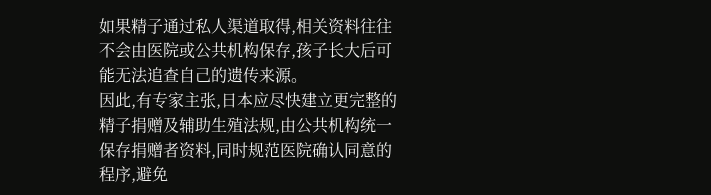如果精子通过私人渠道取得,相关资料往往不会由医院或公共机构保存,孩子长大后可能无法追查自己的遗传来源。
因此,有专家主张,日本应尽快建立更完整的精子捐赠及辅助生殖法规,由公共机构统一保存捐赠者资料,同时规范医院确认同意的程序,避免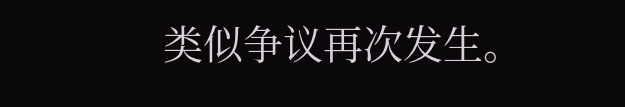类似争议再次发生。